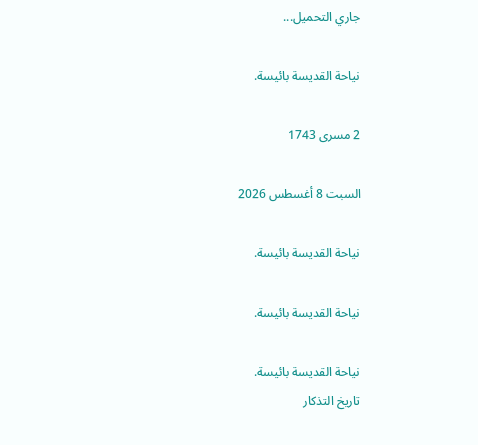جاري التحميل...

نياحة القديسة بائيسة.

2 مسرى 1743

السبت 8 أغسطس 2026

نياحة القديسة بائيسة.

نياحة القديسة بائيسة.

نياحة القديسة بائيسة.
تاريخ التذكار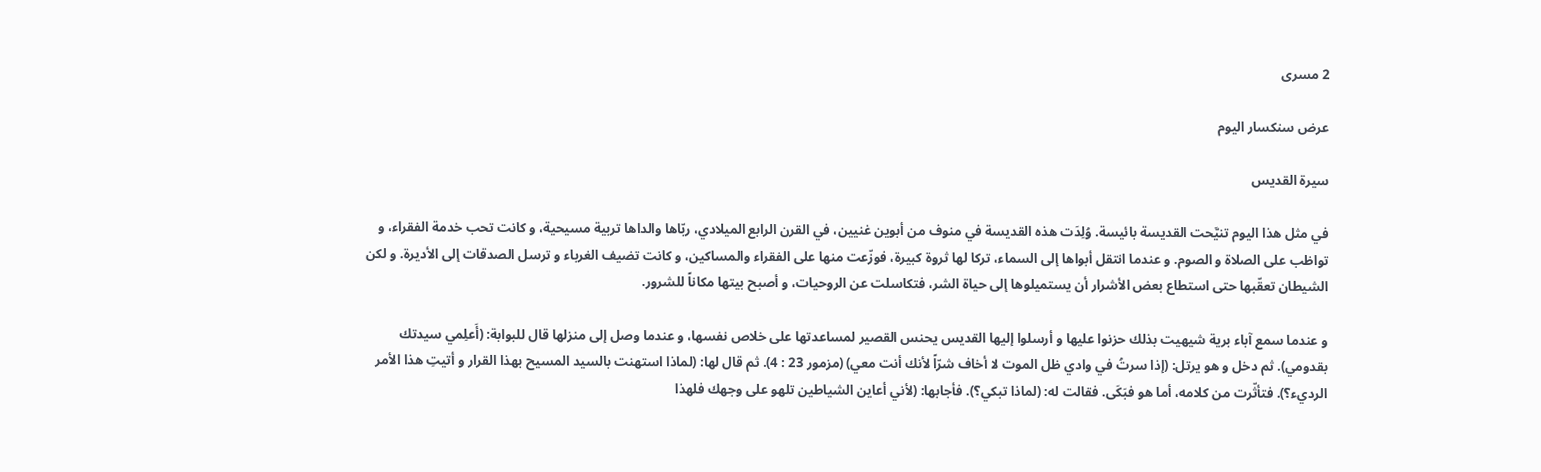2 مسرى

عرض سنكسار اليوم

سيرة القديس

في مثل هذا اليوم تنيَّحت القديسة بائيسة. وُلِدَت هذه القديسة في منوف من أبوين غنيين، في القرن الرابع الميلادي، ربّاها والداها تربية مسيحية، و كانت تحب خدمة الفقراء، و تواظب على الصلاة و الصوم. و عندما انتقل أبواها إلى السماء، تركا لها ثروة كبيرة، فوزّعت منها على الفقراء والمساكين، و كانت تضيف الغرباء و ترسل الصدقات إلى الأديرة. و لكن الشيطان تعقّبها حتى استطاع بعض الأشرار أن يستميلوها إلى حياة الشر، فتكاسلت عن الروحيات، و أصبح بيتها مكاناً للشرور.

و عندما سمع آباء برية شيهيت بذلك حزنوا عليها و أرسلوا إليها القديس يحنس القصير لمساعدتها على خلاص نفسها، و عندما وصل إلى منزلها قال للبوابة: (أَعلِمي سيدتك بقدومي). ثم دخل و هو يرتل: (إذا سرتُ في وادي ظل الموت لا أخاف شرّاً لأنك أنت معي) (مزمور 23 : 4). ثم قال لها: (لماذا استهنت بالسيد المسيح بهذا القرار و أتيتِ هذا الأمر الرديء؟). فتأثّرت من كلامه، أما هو فبَكَى. فقالت له: (لماذا تبكي؟). فأجابها: (لأني أعاين الشياطين تلهو على وجهك فلهذا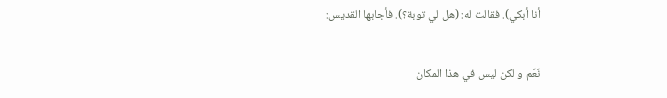أنا أبكي). فقالت له: (هل لي توبة؟). فأجابها القديس:

نَعَم و لكن ليس في هذا المكان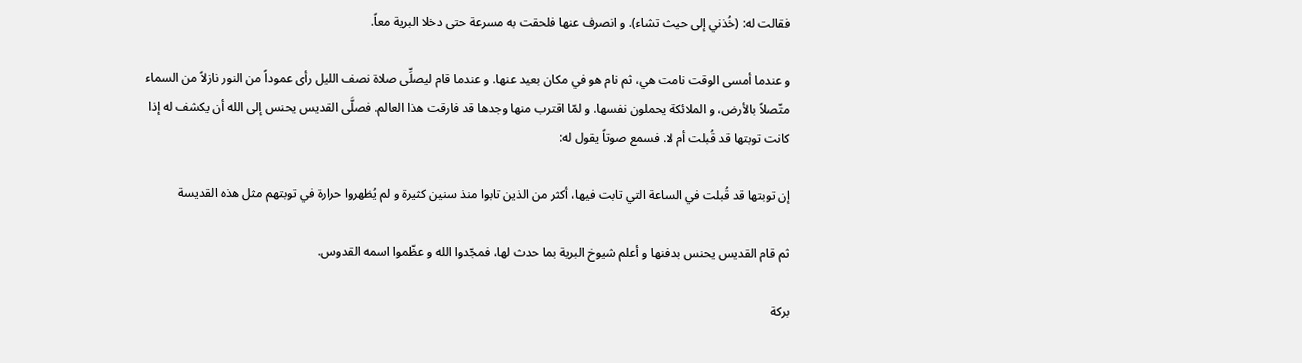فقالت له: (خُذني إلى حيث تشاء). و انصرف عنها فلحقت به مسرعة حتى دخلا البرية معاً.

و عندما أمسى الوقت نامت هي، ثم نام هو في مكان بعيد عنها. و عندما قام ليصلِّى صلاة نصف الليل رأى عموداً من النور نازلاً من السماء متّصلاً بالأرض، و الملائكة يحملون نفسها. و لمّا اقترب منها وجدها قد فارقت هذا العالم. فصلَّى القديس يحنس إلى الله أن يكشف له إذا كانت توبتها قد قُبلت أم لا. فسمع صوتاً يقول له:

إن توبتها قد قُبلت في الساعة التي تابت فيها، أكثر من الذين تابوا منذ سنين كثيرة و لم يُظهروا حرارة في توبتهم مثل هذه القديسة

ثم قام القديس يحنس بدفنها و أعلم شيوخ البرية بما حدث لها، فمجّدوا الله و عظّموا اسمه القدوس.

بركة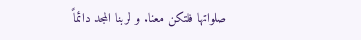صلواتها فلتكن معنا. و لربنا المجد دائماً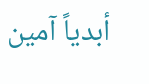أبدياً آمين